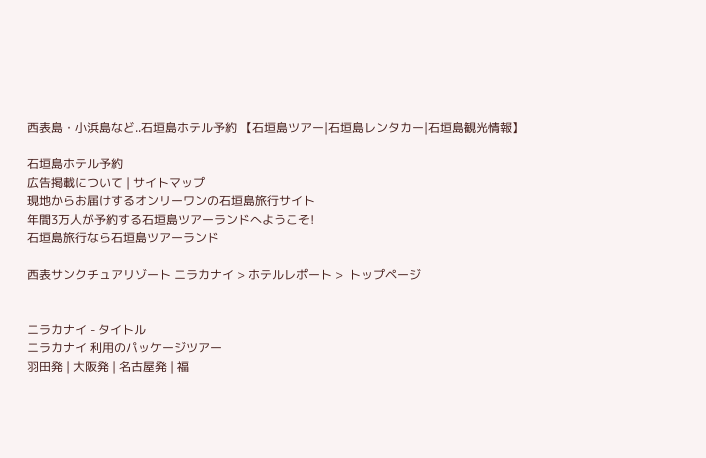西表島・小浜島など..石垣島ホテル予約 【石垣島ツアー|石垣島レンタカー|石垣島観光情報】

石垣島ホテル予約
広告掲載について | サイトマップ
現地からお届けするオンリーワンの石垣島旅行サイト
年間3万人が予約する石垣島ツアーランドへようこそ!
石垣島旅行なら石垣島ツアーランド

西表サンクチュアリゾート ニラカナイ > ホテルレポート >  トップページ


ニラカナイ - タイトル
ニラカナイ 利用のパッケージツアー
羽田発 | 大阪発 | 名古屋発 | 福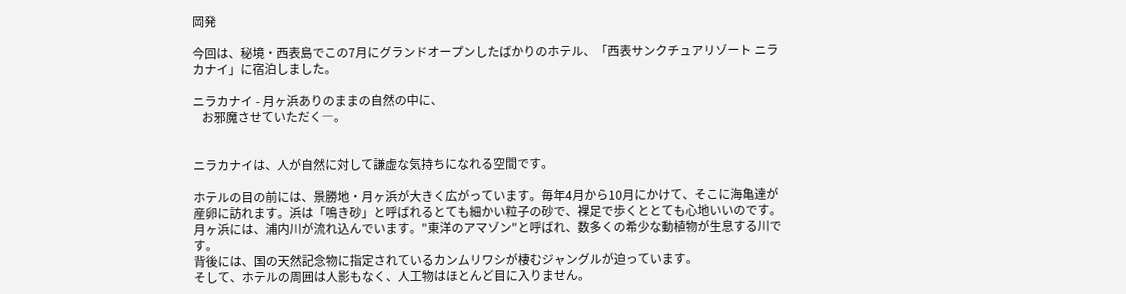岡発

今回は、秘境・西表島でこの7月にグランドオープンしたばかりのホテル、「西表サンクチュアリゾート ニラカナイ」に宿泊しました。

ニラカナイ - 月ヶ浜ありのままの自然の中に、
   お邪魔させていただく―。


ニラカナイは、人が自然に対して謙虚な気持ちになれる空間です。

ホテルの目の前には、景勝地・月ヶ浜が大きく広がっています。毎年4月から10月にかけて、そこに海亀達が産卵に訪れます。浜は「鳴き砂」と呼ばれるとても細かい粒子の砂で、裸足で歩くととても心地いいのです。
月ヶ浜には、浦内川が流れ込んでいます。"東洋のアマゾン"と呼ばれ、数多くの希少な動植物が生息する川です。
背後には、国の天然記念物に指定されているカンムリワシが棲むジャングルが迫っています。
そして、ホテルの周囲は人影もなく、人工物はほとんど目に入りません。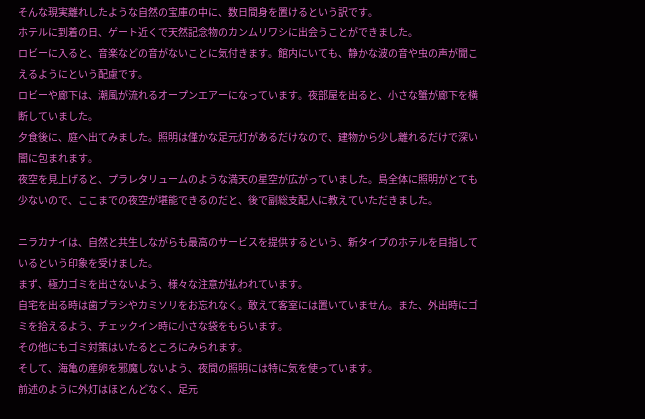そんな現実離れしたような自然の宝庫の中に、数日間身を置けるという訳です。
ホテルに到着の日、ゲート近くで天然記念物のカンムリワシに出会うことができました。
ロビーに入ると、音楽などの音がないことに気付きます。館内にいても、静かな波の音や虫の声が聞こえるようにという配慮です。
ロビーや廊下は、潮風が流れるオープンエアーになっています。夜部屋を出ると、小さな蟹が廊下を横断していました。
夕食後に、庭へ出てみました。照明は僅かな足元灯があるだけなので、建物から少し離れるだけで深い闇に包まれます。
夜空を見上げると、プラレタリュームのような満天の星空が広がっていました。島全体に照明がとても少ないので、ここまでの夜空が堪能できるのだと、後で副総支配人に教えていただきました。

ニラカナイは、自然と共生しながらも最高のサービスを提供するという、新タイプのホテルを目指しているという印象を受けました。
まず、極力ゴミを出さないよう、様々な注意が払われています。
自宅を出る時は歯ブラシやカミソリをお忘れなく。敢えて客室には置いていません。また、外出時にゴミを拾えるよう、チェックイン時に小さな袋をもらいます。
その他にもゴミ対策はいたるところにみられます。
そして、海亀の産卵を邪魔しないよう、夜間の照明には特に気を使っています。
前述のように外灯はほとんどなく、足元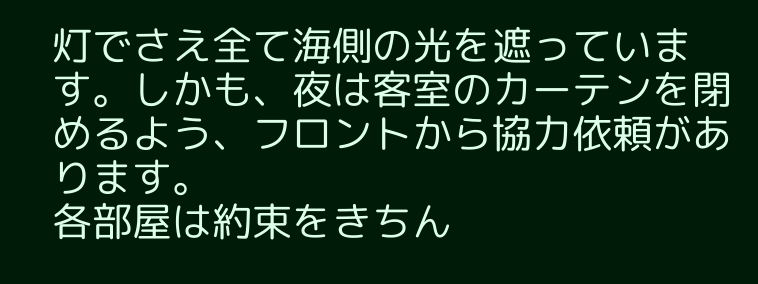灯でさえ全て海側の光を遮っています。しかも、夜は客室のカーテンを閉めるよう、フロントから協力依頼があります。
各部屋は約束をきちん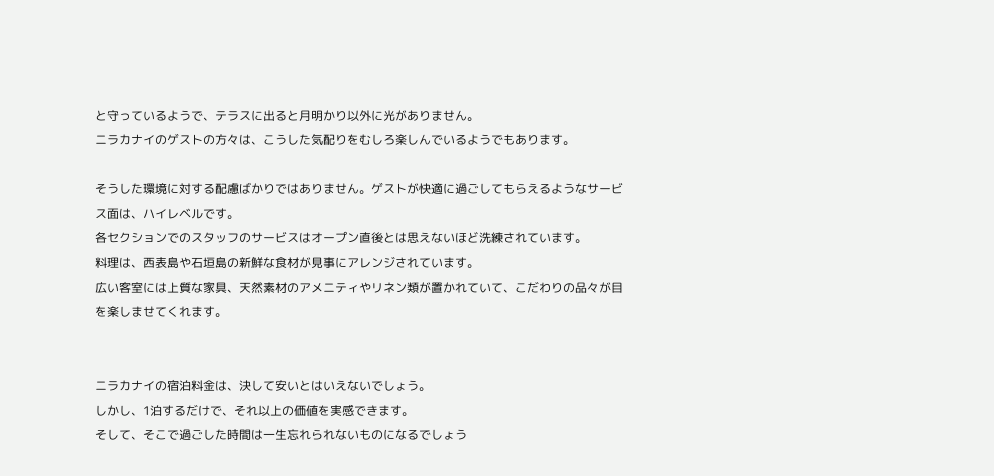と守っているようで、テラスに出ると月明かり以外に光がありません。
ニラカナイのゲストの方々は、こうした気配りをむしろ楽しんでいるようでもあります。

そうした環境に対する配慮ばかりではありません。ゲストが快適に過ごしてもらえるようなサービス面は、ハイレベルです。
各セクションでのスタッフのサービスはオープン直後とは思えないほど洗練されています。
料理は、西表島や石垣島の新鮮な食材が見事にアレンジされています。
広い客室には上質な家具、天然素材のアメニティやリネン類が置かれていて、こだわりの品々が目を楽しませてくれます。


ニラカナイの宿泊料金は、決して安いとはいえないでしょう。
しかし、1泊するだけで、それ以上の価値を実感できます。
そして、そこで過ごした時間は一生忘れられないものになるでしょう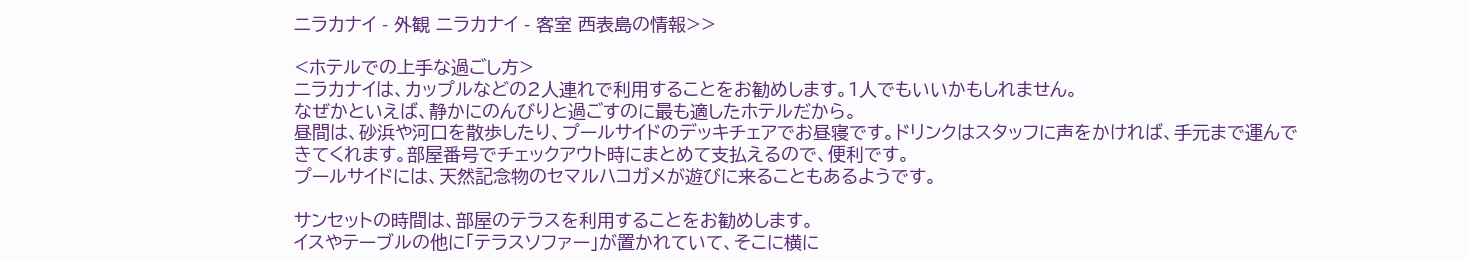ニラカナイ - 外観 ニラカナイ - 客室 西表島の情報>>

<ホテルでの上手な過ごし方>
ニラカナイは、カップルなどの2人連れで利用することをお勧めします。1人でもいいかもしれません。
なぜかといえば、静かにのんびりと過ごすのに最も適したホテルだから。
昼間は、砂浜や河口を散歩したり、プールサイドのデッキチェアでお昼寝です。ドリンクはスタッフに声をかければ、手元まで運んできてくれます。部屋番号でチェックアウト時にまとめて支払えるので、便利です。
プールサイドには、天然記念物のセマルハコガメが遊びに来ることもあるようです。

サンセットの時間は、部屋のテラスを利用することをお勧めします。
イスやテーブルの他に「テラスソファー」が置かれていて、そこに横に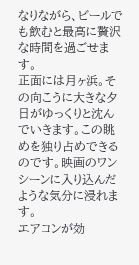なりながら、ビールでも飲むと最高に贅沢な時間を過ごせます。
正面には月ヶ浜。その向こうに大きな夕日がゆっくりと沈んでいきます。この眺めを独り占めできるのです。映画のワンシーンに入り込んだような気分に浸れます。
エアコンが効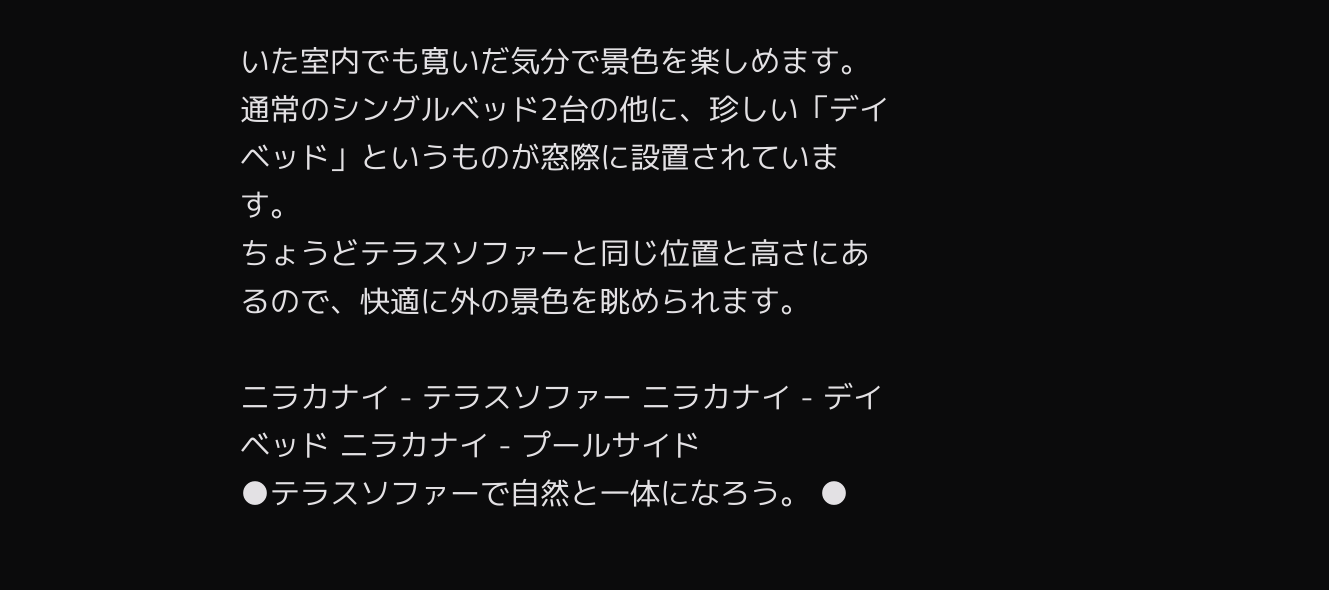いた室内でも寛いだ気分で景色を楽しめます。通常のシングルベッド2台の他に、珍しい「デイベッド」というものが窓際に設置されています。
ちょうどテラスソファーと同じ位置と高さにあるので、快適に外の景色を眺められます。

ニラカナイ - テラスソファー ニラカナイ - デイベッド ニラカナイ - プールサイド
●テラスソファーで自然と一体になろう。 ●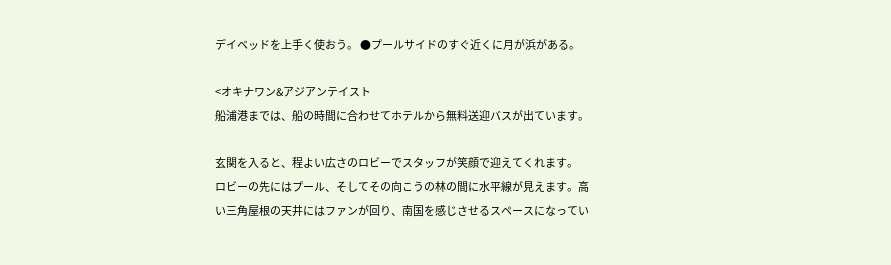デイベッドを上手く使おう。 ●プールサイドのすぐ近くに月が浜がある。

<オキナワン&アジアンテイスト
船浦港までは、船の時間に合わせてホテルから無料送迎バスが出ています。

玄関を入ると、程よい広さのロビーでスタッフが笑顔で迎えてくれます。
ロビーの先にはプール、そしてその向こうの林の間に水平線が見えます。高い三角屋根の天井にはファンが回り、南国を感じさせるスペースになってい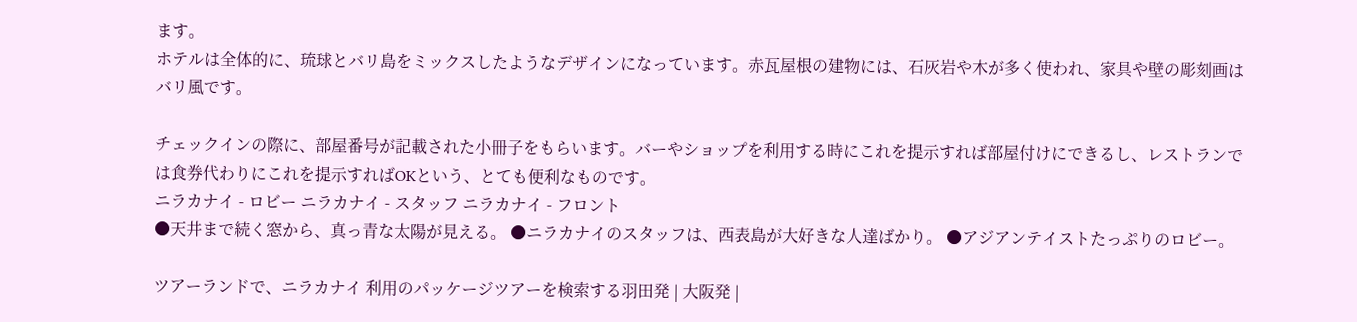ます。
ホテルは全体的に、琉球とバリ島をミックスしたようなデザインになっています。赤瓦屋根の建物には、石灰岩や木が多く使われ、家具や壁の彫刻画はバリ風です。

チェックインの際に、部屋番号が記載された小冊子をもらいます。バーやショップを利用する時にこれを提示すれば部屋付けにできるし、レストランでは食券代わりにこれを提示すればOKという、とても便利なものです。
ニラカナイ - ロビー ニラカナイ - スタッフ ニラカナイ - フロント
●天井まで続く窓から、真っ青な太陽が見える。 ●ニラカナイのスタッフは、西表島が大好きな人達ばかり。 ●アジアンテイストたっぷりのロビー。

ツアーランドで、ニラカナイ 利用のパッケージツアーを検索する羽田発 | 大阪発 |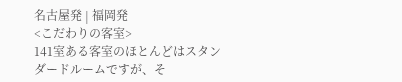名古屋発 | 福岡発
<こだわりの客室>
141室ある客室のほとんどはスタンダードルームですが、そ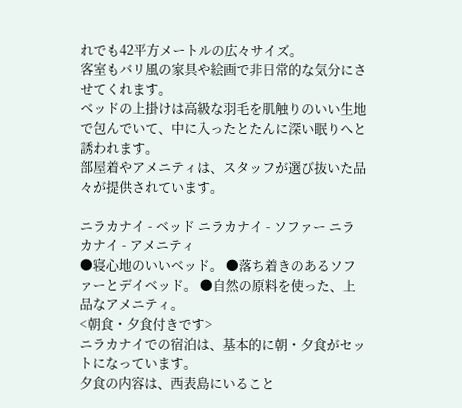れでも42平方メートルの広々サイズ。
客室もバリ風の家具や絵画で非日常的な気分にさせてくれます。
ベッドの上掛けは高級な羽毛を肌触りのいい生地で包んでいて、中に入ったとたんに深い眠りへと誘われます。
部屋着やアメニティは、スタッフが選び抜いた品々が提供されています。

ニラカナイ - ベッド ニラカナイ - ソファー ニラカナイ - アメニティ
●寝心地のいいベッド。 ●落ち着きのあるソファーとデイベッド。 ●自然の原料を使った、上品なアメニティ。
<朝食・夕食付きです>
ニラカナイでの宿泊は、基本的に朝・夕食がセットになっています。
夕食の内容は、西表島にいること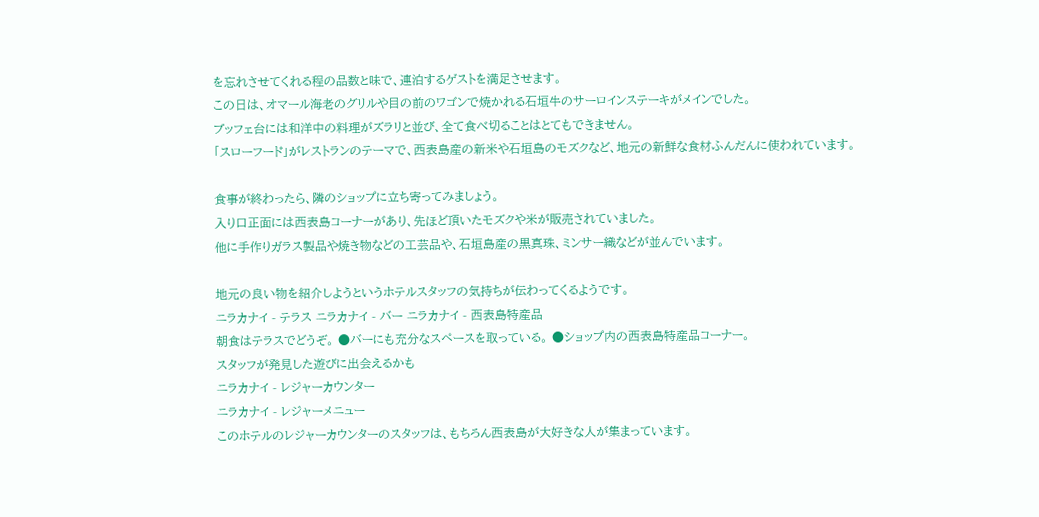を忘れさせてくれる程の品数と味で、連泊するゲストを満足させます。
この日は、オマール海老のグリルや目の前のワゴンで焼かれる石垣牛のサーロインステーキがメインでした。
ブッフェ台には和洋中の料理がズラリと並び、全て食べ切ることはとてもできません。
「スローフード」がレストランのテーマで、西表島産の新米や石垣島のモズクなど、地元の新鮮な食材ふんだんに使われています。

食事が終わったら、隣のショップに立ち寄ってみましょう。
入り口正面には西表島コーナーがあり、先ほど頂いたモズクや米が販売されていました。
他に手作りガラス製品や焼き物などの工芸品や、石垣島産の黒真珠、ミンサー織などが並んでいます。

地元の良い物を紹介しようというホテルスタッフの気持ちが伝わってくるようです。
ニラカナイ - テラス ニラカナイ - バー ニラカナイ - 西表島特産品
朝食はテラスでどうぞ。 ●バーにも充分なスペースを取っている。 ●ショップ内の西表島特産品コーナー。
スタッフが発見した遊びに出会えるかも
ニラカナイ - レジャーカウンター
ニラカナイ - レジャーメニュー
このホテルのレジャーカウンターのスタッフは、もちろん西表島が大好きな人が集まっています。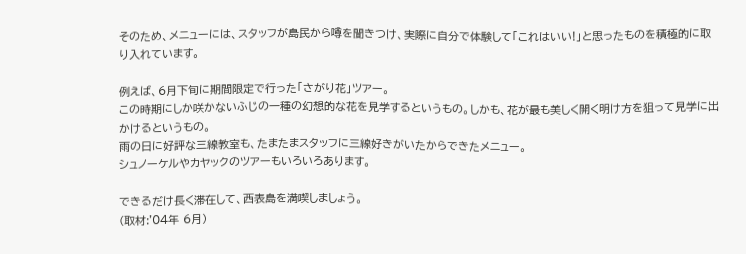そのため、メニューには、スタッフが島民から噂を聞きつけ、実際に自分で体験して「これはいい!」と思ったものを積極的に取り入れています。

例えば、6月下旬に期間限定で行った「さがり花」ツアー。
この時期にしか咲かないふじの一種の幻想的な花を見学するというもの。しかも、花が最も美しく開く明け方を狙って見学に出かけるというもの。
雨の日に好評な三線教室も、たまたまスタッフに三線好きがいたからできたメニュー。
シュノーケルやカヤックのツアーもいろいろあります。

できるだけ長く滞在して、西表島を満喫しましょう。
(取材:'04年 6月)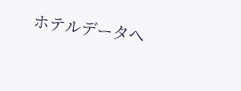ホテルデータへ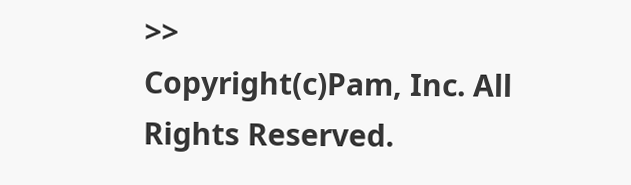>>
Copyright(c)Pam, Inc. All Rights Reserved.